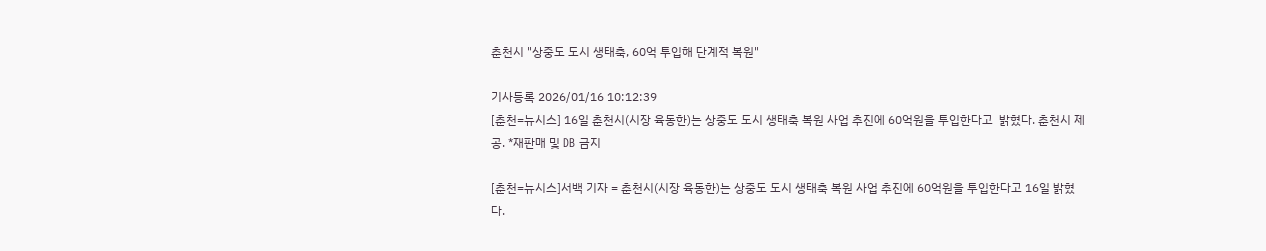춘천시 "상중도 도시 생태축, 60억 투입해 단계적 복원"

기사등록 2026/01/16 10:12:39
[춘천=뉴시스] 16일 춘천시(시장 육동한)는 상중도 도시 생태축 복원 사업 추진에 60억원을 투입한다고  밝혔다. 춘천시 제공. *재판매 및 DB 금지

[춘천=뉴시스]서백 기자 = 춘천시(시장 육동한)는 상중도 도시 생태축 복원 사업 추진에 60억원을 투입한다고 16일 밝혔다.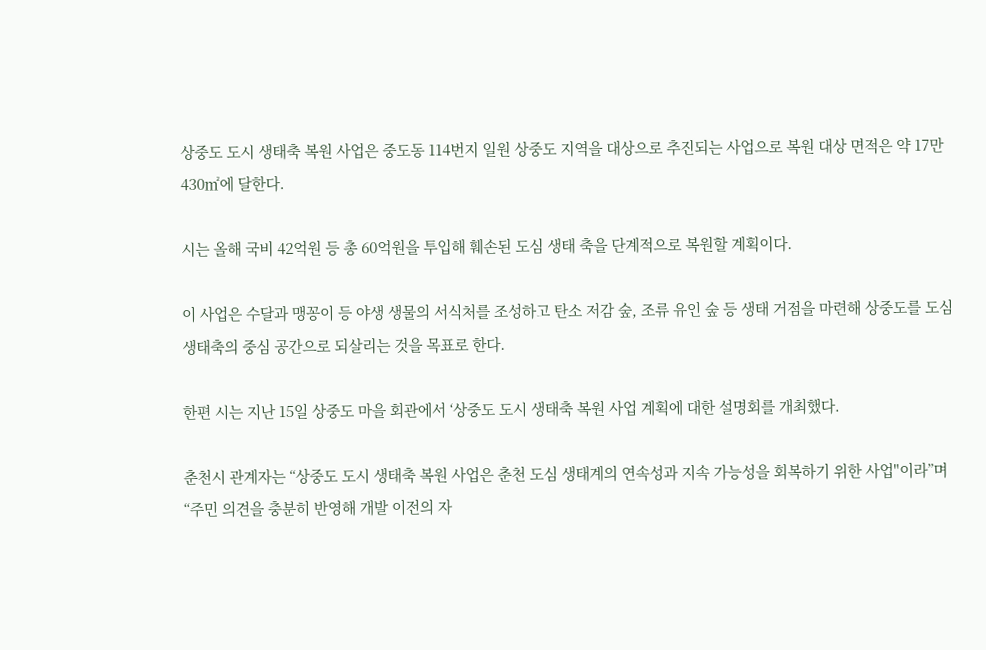상중도 도시 생태축 복원 사업은 중도동 114번지 일원 상중도 지역을 대상으로 추진되는 사업으로 복원 대상 면적은 약 17만430㎡에 달한다.

시는 올해 국비 42억원 등 총 60억원을 투입해 훼손된 도심 생태 축을 단계적으로 복원할 계획이다.

이 사업은 수달과 맹꽁이 등 야생 생물의 서식처를 조성하고 탄소 저감 숲, 조류 유인 숲 등 생태 거점을 마련해 상중도를 도심 생태축의 중심 공간으로 되살리는 것을 목표로 한다.

한편 시는 지난 15일 상중도 마을 회관에서 ‘상중도 도시 생태축 복원 사업 계획에 대한 설명회를 개최했다.

춘천시 관계자는 “상중도 도시 생태축 복원 사업은 춘천 도심 생태계의 연속성과 지속 가능성을 회복하기 위한 사업"이라”며 “주민 의견을 충분히 반영해 개발 이전의 자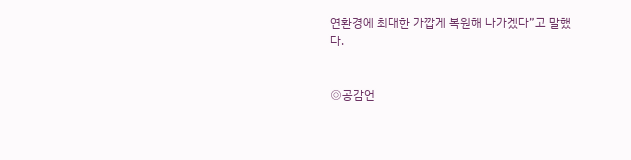연환경에 최대한 가깝게 복원해 나가겠다”고 말했다.


◎공감언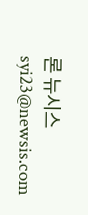론 뉴시스 syi23@newsis.com